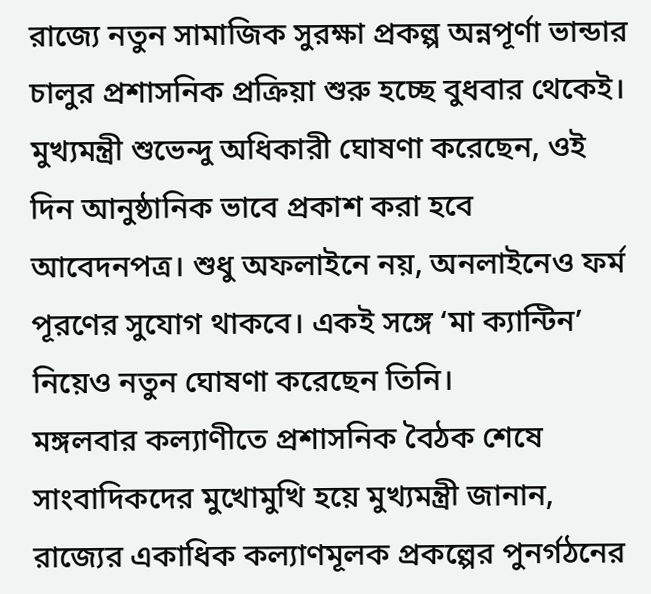রাজ্যে নতুন সামাজিক সুরক্ষা প্রকল্প অন্নপূর্ণা ভান্ডার চালুর প্রশাসনিক প্রক্রিয়া শুরু হচ্ছে বুধবার থেকেই। মুখ্যমন্ত্রী শুভেন্দু অধিকারী ঘোষণা করেছেন, ওই দিন আনুষ্ঠানিক ভাবে প্রকাশ করা হবে আবেদনপত্র। শুধু অফলাইনে নয়, অনলাইনেও ফর্ম পূরণের সুযোগ থাকবে। একই সঙ্গে ‘মা ক্যান্টিন’ নিয়েও নতুন ঘোষণা করেছেন তিনি।
মঙ্গলবার কল্যাণীতে প্রশাসনিক বৈঠক শেষে সাংবাদিকদের মুখোমুখি হয়ে মুখ্যমন্ত্রী জানান, রাজ্যের একাধিক কল্যাণমূলক প্রকল্পের পুনর্গঠনের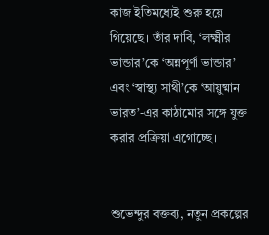কাজ ইতিমধ্যেই শুরু হয়ে গিয়েছে। তাঁর দাবি, ‘লক্ষ্মীর ভান্ডার’কে ‘অন্নপূর্ণা ভান্ডার’ এবং ‘স্বাস্থ্য সাথী’কে ‘আয়ুষ্মান ভারত’-এর কাঠামোর সঙ্গে যুক্ত করার প্রক্রিয়া এগোচ্ছে।


শুভেন্দুর বক্তব্য, নতুন প্রকল্পের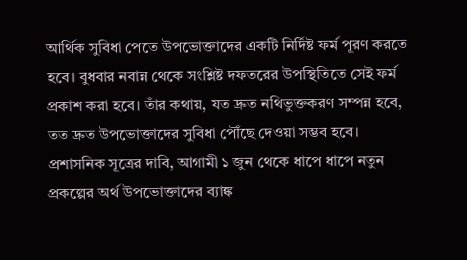আর্থিক সুবিধা পেতে উপভোক্তাদের একটি নির্দিষ্ট ফর্ম পূরণ করতে হবে। বুধবার নবান্ন থেকে সংশ্লিষ্ট দফতরের উপস্থিতিতে সেই ফর্ম প্রকাশ করা হবে। তাঁর কথায়, যত দ্রুত নথিভুক্তকরণ সম্পন্ন হবে, তত দ্রুত উপভোক্তাদের সুবিধা পৌঁছে দেওয়া সম্ভব হবে।
প্রশাসনিক সূত্রের দাবি, আগামী ১ জুন থেকে ধাপে ধাপে নতুন প্রকল্পের অর্থ উপভোক্তাদের ব্যাঙ্ক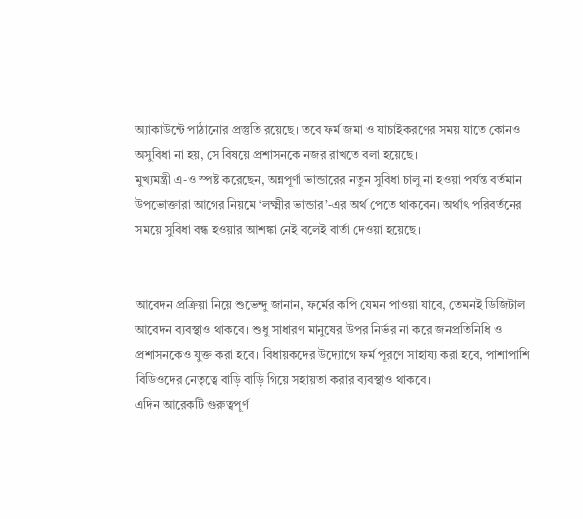অ্যাকাউন্টে পাঠানোর প্রস্তুতি রয়েছে। তবে ফর্ম জমা ও যাচাইকরণের সময় যাতে কোনও অসুবিধা না হয়, সে বিষয়ে প্রশাসনকে নজর রাখতে বলা হয়েছে।
মুখ্যমন্ত্রী এ-ও স্পষ্ট করেছেন, অন্নপূর্ণা ভান্ডারের নতুন সুবিধা চালু না হওয়া পর্যন্ত বর্তমান উপভোক্তারা আগের নিয়মে ‘লক্ষ্মীর ভান্ডার’-এর অর্থ পেতে থাকবেন। অর্থাৎ পরিবর্তনের সময়ে সুবিধা বন্ধ হওয়ার আশঙ্কা নেই বলেই বার্তা দেওয়া হয়েছে।


আবেদন প্রক্রিয়া নিয়ে শুভেন্দু জানান, ফর্মের কপি যেমন পাওয়া যাবে, তেমনই ডিজিটাল আবেদন ব্যবস্থাও থাকবে। শুধু সাধারণ মানুষের উপর নির্ভর না করে জনপ্রতিনিধি ও প্রশাসনকেও যুক্ত করা হবে। বিধায়কদের উদ্যোগে ফর্ম পূরণে সাহায্য করা হবে, পাশাপাশি বিডিওদের নেতৃত্বে বাড়ি বাড়ি গিয়ে সহায়তা করার ব্যবস্থাও থাকবে।
এদিন আরেকটি গুরুত্বপূর্ণ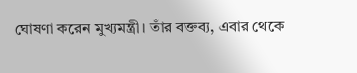ঘোষণা করেন মুখ্যমন্ত্রী। তাঁর বক্তব্য, এবার থেকে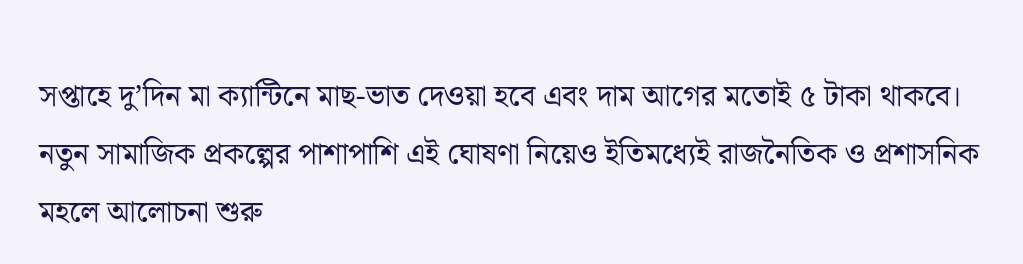সপ্তাহে দু’দিন মা ক্যান্টিনে মাছ-ভাত দেওয়া হবে এবং দাম আগের মতোই ৫ টাকা থাকবে। নতুন সামাজিক প্রকল্পের পাশাপাশি এই ঘোষণা নিয়েও ইতিমধ্যেই রাজনৈতিক ও প্রশাসনিক মহলে আলোচনা শুরু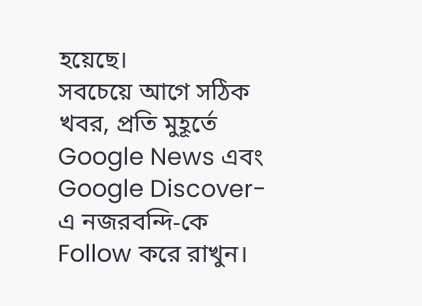হয়েছে।
সবচেয়ে আগে সঠিক খবর, প্রতি মুহূর্তে
Google News এবং Google Discover-এ নজরবন্দি-কে Follow করে রাখুন।